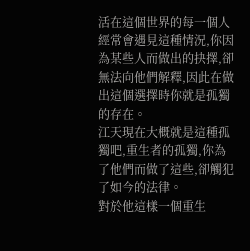活在這個世界的每一個人經常會遇見這種情況,你因為某些人而做出的抉擇,卻無法向他們解釋,因此在做出這個選擇時你就是孤獨的存在。
江天現在大概就是這種孤獨吧,重生者的孤獨,你為了他們而做了這些,卻觸犯了如今的法律。
對於他這樣一個重生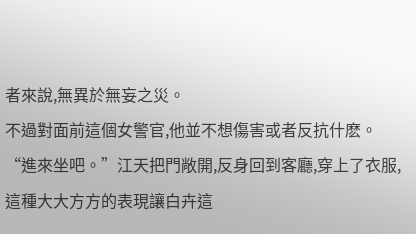者來說,無異於無妄之災。
不過對面前這個女警官,他並不想傷害或者反抗什麽。
“進來坐吧。”江天把門敞開,反身回到客廳,穿上了衣服,這種大大方方的表現讓白卉這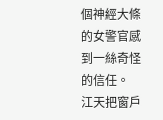個神經大條的女警官感到一絲奇怪的信任。
江天把窗戶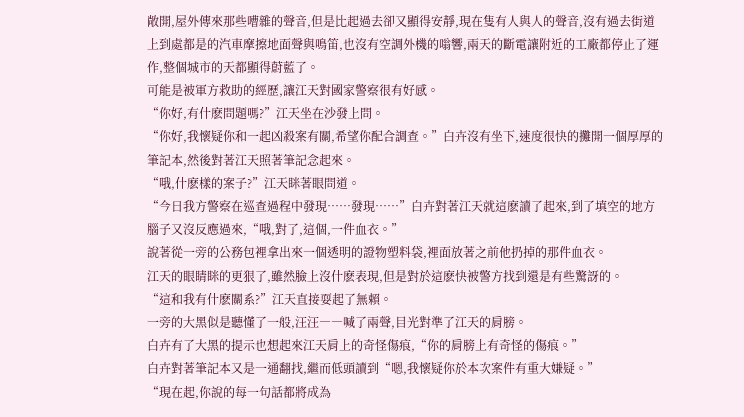敞開,屋外傳來那些嘈雜的聲音,但是比起過去卻又顯得安靜,現在隻有人與人的聲音,沒有過去街道上到處都是的汽車摩擦地面聲與鳴笛,也沒有空調外機的嗡響,兩天的斷電讓附近的工廠都停止了運作,整個城市的天都顯得蔚藍了。
可能是被軍方救助的經歷,讓江天對國家警察很有好感。
“你好,有什麽問題嗎?”江天坐在沙發上問。
“你好,我懷疑你和一起凶殺案有關,希望你配合調查。”白卉沒有坐下,速度很快的攤開一個厚厚的筆記本,然後對著江天照著筆記念起來。
“哦,什麽樣的案子?”江天眯著眼問道。
“今日我方警察在巡查過程中發現……發現……”白卉對著江天就這麽讀了起來,到了填空的地方腦子又沒反應過來,“哦,對了,這個,一件血衣。”
說著從一旁的公務包裡拿出來一個透明的證物塑料袋,裡面放著之前他扔掉的那件血衣。
江天的眼睛眯的更狠了,雖然臉上沒什麽表現,但是對於這麽快被警方找到還是有些驚訝的。
“這和我有什麽關系?”江天直接耍起了無賴。
一旁的大黑似是聽懂了一般,汪汪――喊了兩聲,目光對準了江天的肩膀。
白卉有了大黑的提示也想起來江天肩上的奇怪傷痕,“你的肩膀上有奇怪的傷痕。”
白卉對著筆記本又是一通翻找,繼而低頭讀到“嗯,我懷疑你於本次案件有重大嫌疑。”
“現在起,你說的每一句話都將成為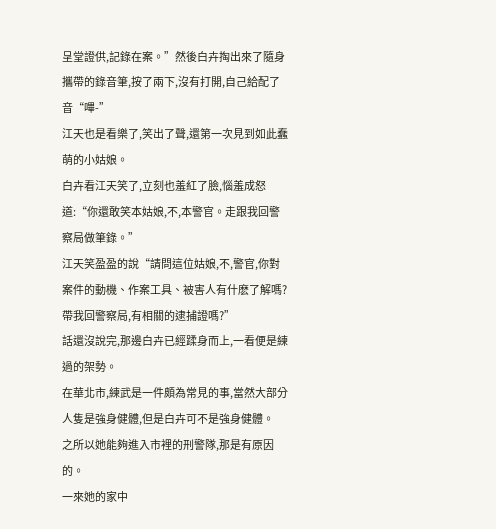呈堂證供,記錄在案。”然後白卉掏出來了隨身攜帶的錄音筆,按了兩下,沒有打開,自己給配了音“嗶-”
江天也是看樂了,笑出了聲,還第一次見到如此蠢萌的小姑娘。
白卉看江天笑了,立刻也羞紅了臉,惱羞成怒道:“你還敢笑本姑娘,不,本警官。走跟我回警察局做筆錄。”
江天笑盈盈的說“請問這位姑娘,不,警官,你對案件的動機、作案工具、被害人有什麽了解嗎?帶我回警察局,有相關的逮捕證嗎?”
話還沒說完,那邊白卉已經蹂身而上,一看便是練過的架勢。
在華北市,練武是一件頗為常見的事,當然大部分人隻是強身健體,但是白卉可不是強身健體。
之所以她能夠進入市裡的刑警隊,那是有原因的。
一來她的家中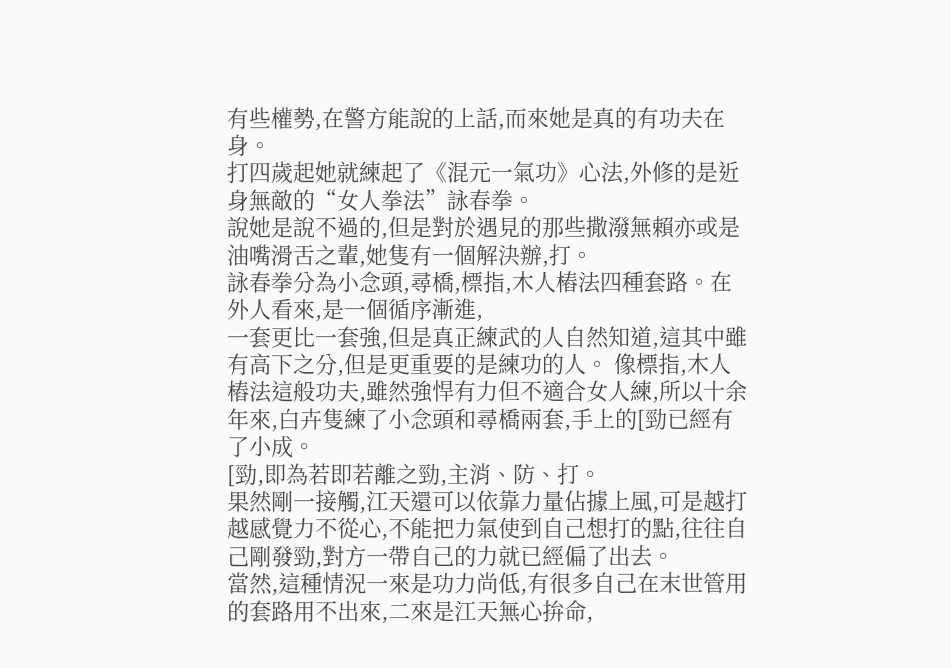有些權勢,在警方能說的上話,而來她是真的有功夫在身。
打四歲起她就練起了《混元一氣功》心法,外修的是近身無敵的“女人拳法”詠春拳。
說她是說不過的,但是對於遇見的那些撒潑無賴亦或是油嘴滑舌之輩,她隻有一個解決辦,打。
詠春拳分為小念頭,尋橋,標指,木人樁法四種套路。在外人看來,是一個循序漸進,
一套更比一套強,但是真正練武的人自然知道,這其中雖有高下之分,但是更重要的是練功的人。 像標指,木人樁法這般功夫,雖然強悍有力但不適合女人練,所以十余年來,白卉隻練了小念頭和尋橋兩套,手上的[勁已經有了小成。
[勁,即為若即若離之勁,主消、防、打。
果然剛一接觸,江天還可以依靠力量佔據上風,可是越打越感覺力不從心,不能把力氣使到自己想打的點,往往自己剛發勁,對方一帶自己的力就已經偏了出去。
當然,這種情況一來是功力尚低,有很多自己在末世管用的套路用不出來,二來是江天無心拚命,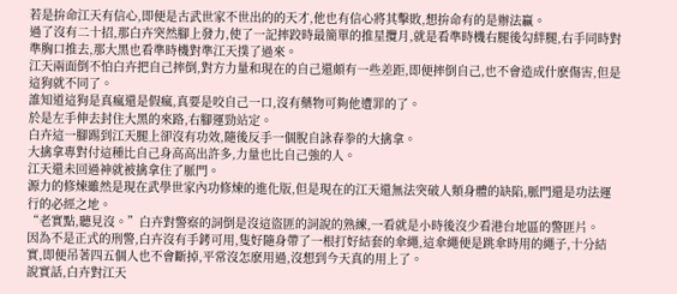若是拚命江天有信心,即便是古武世家不世出的的天才,他也有信心將其擊敗,想拚命有的是辦法贏。
過了沒有二十招,那白卉突然腳上發力,使了一記摔跤時最簡單的推星攬月,就是看準時機右腿後勾絆腿,右手同時對準胸口推去,那大黑也看準時機對準江天撲了過來。
江天兩面倒不怕白卉把自己摔倒,對方力量和現在的自己還頗有一些差距,即便摔倒自己,也不會造成什麽傷害,但是這狗就不同了。
誰知道這狗是真瘋還是假瘋,真要是咬自己一口,沒有藥物可夠他遭罪的了。
於是左手伸去封住大黑的來路,右腳運勁站定。
白卉這一腳踢到江天腿上卻沒有功效,隨後反手一個脫自詠春拳的大擒拿。
大擒拿專對付這種比自己身高高出許多,力量也比自己強的人。
江天還未回過神就被擒拿住了脈門。
源力的修煉雖然是現在武學世家內功修煉的進化版,但是現在的江天還無法突破人類身體的缺陷,脈門還是功法運行的必經之地。
“老實點,聽見沒。”白卉對警察的詞倒是沒這盜匪的詞說的熟練,一看就是小時後沒少看港台地區的警匪片。
因為不是正式的刑警,白卉沒有手銬可用,隻好隨身帶了一根打好結套的傘繩,這傘繩便是跳傘時用的繩子,十分結實,即便吊著四五個人也不會斷掉,平常沒怎麽用過,沒想到今天真的用上了。
說實話,白卉對江天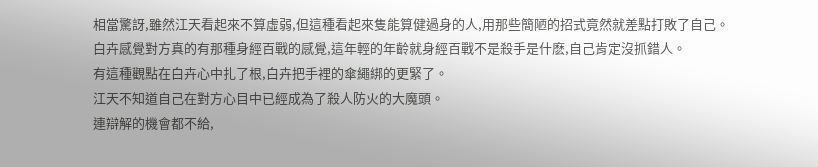相當驚訝,雖然江天看起來不算虛弱,但這種看起來隻能算健過身的人,用那些簡陋的招式竟然就差點打敗了自己。
白卉感覺對方真的有那種身經百戰的感覺,這年輕的年齡就身經百戰不是殺手是什麽,自己肯定沒抓錯人。
有這種觀點在白卉心中扎了根,白卉把手裡的傘繩綁的更緊了。
江天不知道自己在對方心目中已經成為了殺人防火的大魔頭。
連辯解的機會都不給,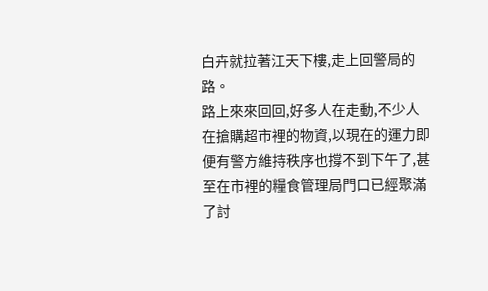白卉就拉著江天下樓,走上回警局的路。
路上來來回回,好多人在走動,不少人在搶購超市裡的物資,以現在的運力即便有警方維持秩序也撐不到下午了,甚至在市裡的糧食管理局門口已經聚滿了討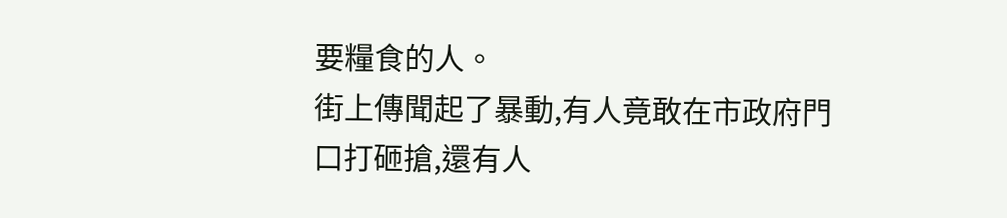要糧食的人。
街上傳聞起了暴動,有人竟敢在市政府門口打砸搶,還有人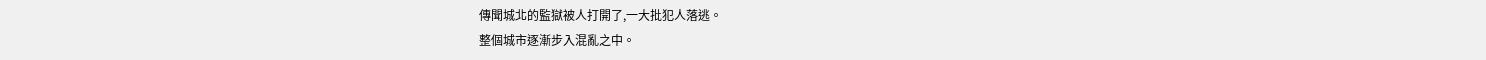傳聞城北的監獄被人打開了,一大批犯人落逃。
整個城市逐漸步入混亂之中。